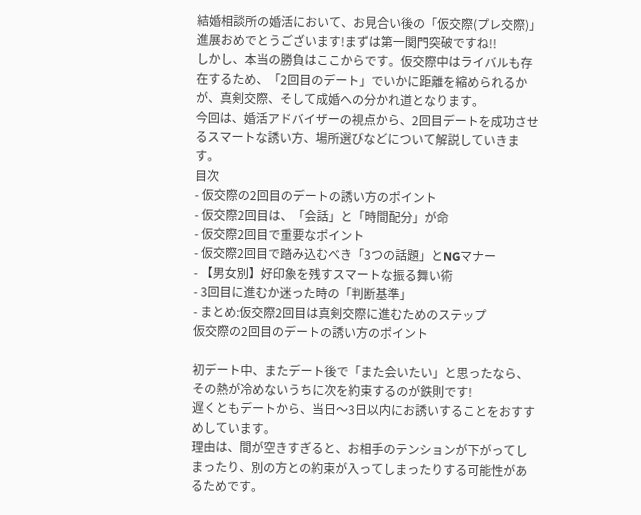結婚相談所の婚活において、お見合い後の「仮交際(プレ交際)」進展おめでとうございます!まずは第一関門突破ですね!!
しかし、本当の勝負はここからです。仮交際中はライバルも存在するため、「2回目のデート」でいかに距離を縮められるかが、真剣交際、そして成婚への分かれ道となります。
今回は、婚活アドバイザーの視点から、2回目デートを成功させるスマートな誘い方、場所選びなどについて解説していきます。
目次
- 仮交際の2回目のデートの誘い方のポイント
- 仮交際2回目は、「会話」と「時間配分」が命
- 仮交際2回目で重要なポイント
- 仮交際2回目で踏み込むべき「3つの話題」とNGマナー
- 【男女別】好印象を残すスマートな振る舞い術
- 3回目に進むか迷った時の「判断基準」
- まとめ:仮交際2回目は真剣交際に進むためのステップ
仮交際の2回目のデートの誘い方のポイント

初デート中、またデート後で「また会いたい」と思ったなら、その熱が冷めないうちに次を約束するのが鉄則です!
遅くともデートから、当日〜3日以内にお誘いすることをおすすめしています。
理由は、間が空きすぎると、お相手のテンションが下がってしまったり、別の方との約束が入ってしまったりする可能性があるためです。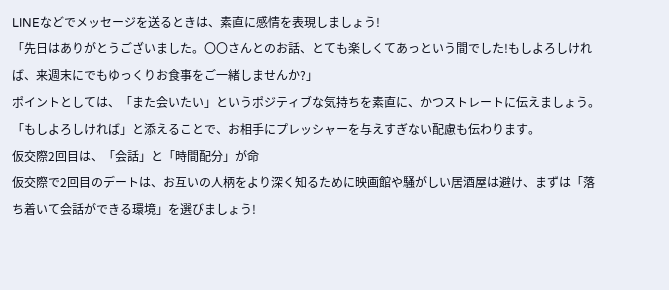LINEなどでメッセージを送るときは、素直に感情を表現しましょう!
「先日はありがとうございました。〇〇さんとのお話、とても楽しくてあっという間でした!もしよろしければ、来週末にでもゆっくりお食事をご一緒しませんか?」
ポイントとしては、「また会いたい」というポジティブな気持ちを素直に、かつストレートに伝えましょう。
「もしよろしければ」と添えることで、お相手にプレッシャーを与えすぎない配慮も伝わります。
仮交際2回目は、「会話」と「時間配分」が命
仮交際で2回目のデートは、お互いの人柄をより深く知るために映画館や騒がしい居酒屋は避け、まずは「落ち着いて会話ができる環境」を選びましょう!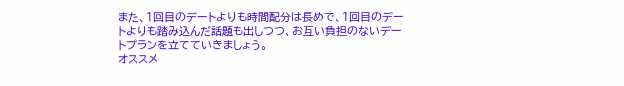また、1回目のデートよりも時間配分は長めで、1回目のデートよりも踏み込んだ話題も出しつつ、お互い負担のないデートプランを立てていきましょう。
オススメ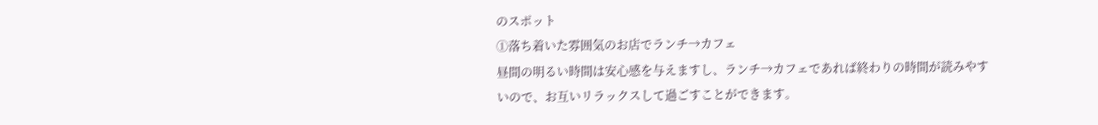のスポット
①落ち着いた雰囲気のお店でランチ→カフェ
昼間の明るい時間は安心感を与えますし、ランチ→カフェであれば終わりの時間が読みやすいので、お互いリラックスして過ごすことができます。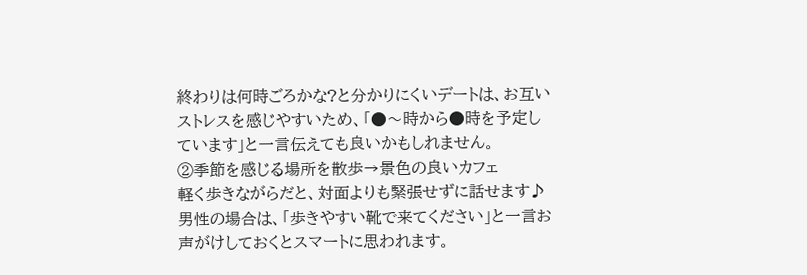終わりは何時ごろかな?と分かりにくいデートは、お互いストレスを感じやすいため、「●〜時から●時を予定しています」と一言伝えても良いかもしれません。
②季節を感じる場所を散歩→景色の良いカフェ
軽く歩きながらだと、対面よりも緊張せずに話せます♪
男性の場合は、「歩きやすい靴で来てください」と一言お声がけしておくとスマートに思われます。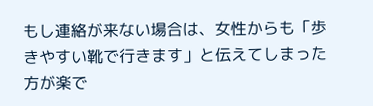もし連絡が来ない場合は、女性からも「歩きやすい靴で行きます」と伝えてしまった方が楽で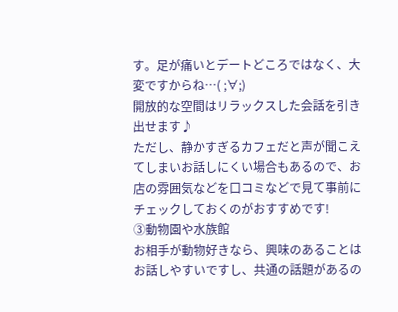す。足が痛いとデートどころではなく、大変ですからね…( ;∀;)
開放的な空間はリラックスした会話を引き出せます♪
ただし、静かすぎるカフェだと声が聞こえてしまいお話しにくい場合もあるので、お店の雰囲気などを口コミなどで見て事前にチェックしておくのがおすすめです!
③動物園や水族館
お相手が動物好きなら、興味のあることはお話しやすいですし、共通の話題があるの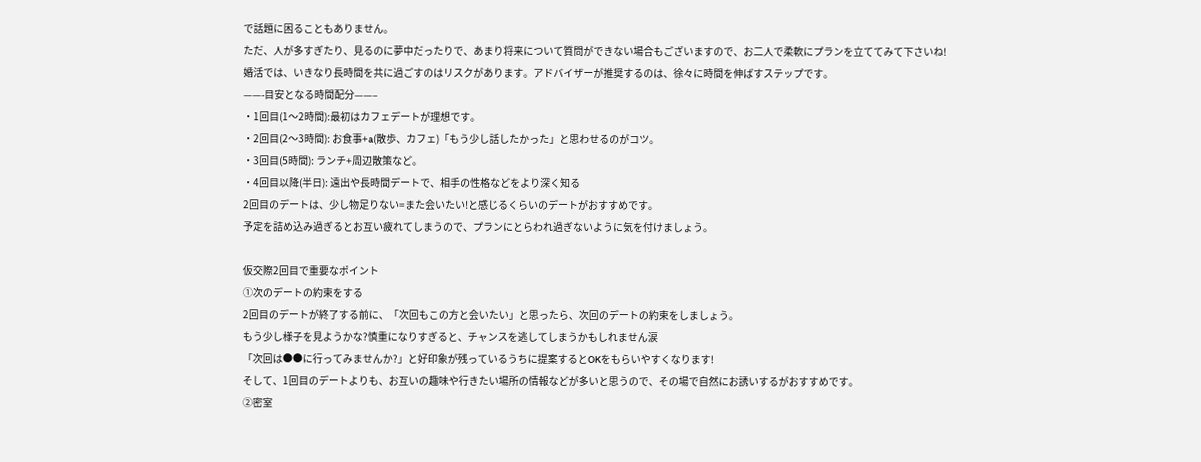で話題に困ることもありません。
ただ、人が多すぎたり、見るのに夢中だったりで、あまり将来について質問ができない場合もございますので、お二人で柔軟にプランを立ててみて下さいね!
婚活では、いきなり長時間を共に過ごすのはリスクがあります。アドバイザーが推奨するのは、徐々に時間を伸ばすステップです。
——-目安となる時間配分——–
・1回目(1〜2時間):最初はカフェデートが理想です。
・2回目(2〜3時間): お食事+a(散歩、カフェ)「もう少し話したかった」と思わせるのがコツ。
・3回目(5時間): ランチ+周辺散策など。
・4回目以降(半日): 遠出や長時間デートで、相手の性格などをより深く知る
2回目のデートは、少し物足りない=また会いたい!と感じるくらいのデートがおすすめです。
予定を詰め込み過ぎるとお互い疲れてしまうので、プランにとらわれ過ぎないように気を付けましょう。

仮交際2回目で重要なポイント
①次のデートの約束をする
2回目のデートが終了する前に、「次回もこの方と会いたい」と思ったら、次回のデートの約束をしましょう。
もう少し様子を見ようかな?慎重になりすぎると、チャンスを逃してしまうかもしれません涙
「次回は●●に行ってみませんか?」と好印象が残っているうちに提案するとOKをもらいやすくなります!
そして、1回目のデートよりも、お互いの趣味や行きたい場所の情報などが多いと思うので、その場で自然にお誘いするがおすすめです。
②密室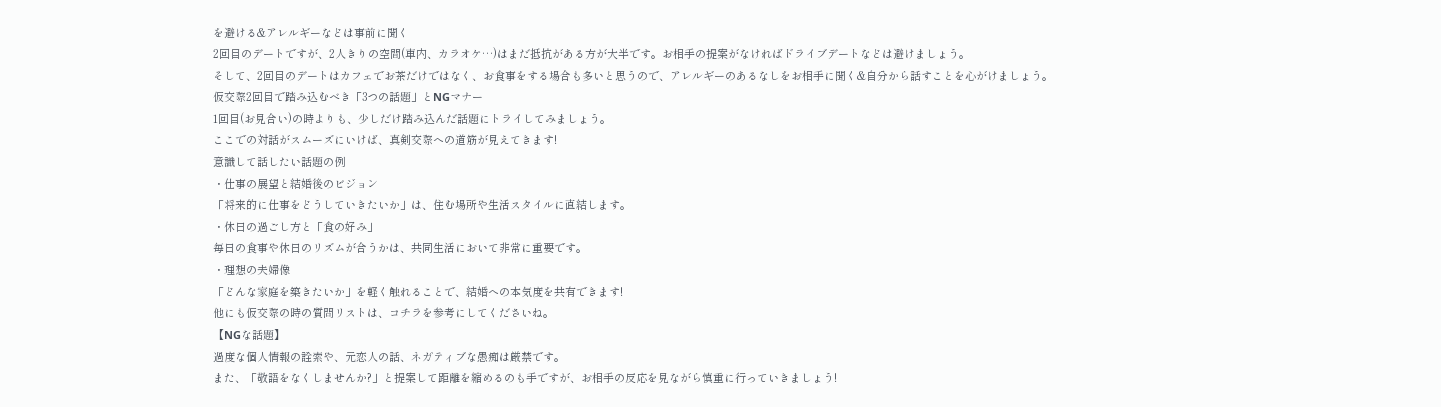を避ける&アレルギーなどは事前に聞く
2回目のデートですが、2人きりの空間(車内、カラオケ…)はまだ抵抗がある方が大半です。お相手の提案がなければドライブデートなどは避けましょう。
そして、2回目のデートはカフェでお茶だけではなく、お食事をする場合も多いと思うので、アレルギーのあるなしをお相手に聞く&自分から話すことを心がけましょう。
仮交際2回目で踏み込むべき「3つの話題」とNGマナー
1回目(お見合い)の時よりも、少しだけ踏み込んだ話題にトライしてみましょう。
ここでの対話がスムーズにいけば、真剣交際への道筋が見えてきます!
意識して話したい話題の例
・仕事の展望と結婚後のビジョン
「将来的に仕事をどうしていきたいか」は、住む場所や生活スタイルに直結します。
・休日の過ごし方と「食の好み」
毎日の食事や休日のリズムが合うかは、共同生活において非常に重要です。
・理想の夫婦像
「どんな家庭を築きたいか」を軽く触れることで、結婚への本気度を共有できます!
他にも仮交際の時の質問リストは、コチラを参考にしてくださいね。
【NGな話題】
過度な個人情報の詮索や、元恋人の話、ネガティブな愚痴は厳禁です。
また、「敬語をなくしませんか?」と提案して距離を縮めるのも手ですが、お相手の反応を見ながら慎重に行っていきましょう!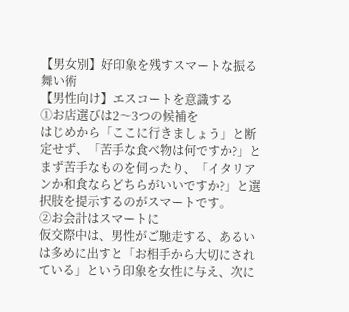【男女別】好印象を残すスマートな振る舞い術
【男性向け】エスコートを意識する
①お店選びは2〜3つの候補を
はじめから「ここに行きましょう」と断定せず、「苦手な食べ物は何ですか?」とまず苦手なものを伺ったり、「イタリアンか和食ならどちらがいいですか?」と選択肢を提示するのがスマートです。
②お会計はスマートに
仮交際中は、男性がご馳走する、あるいは多めに出すと「お相手から大切にされている」という印象を女性に与え、次に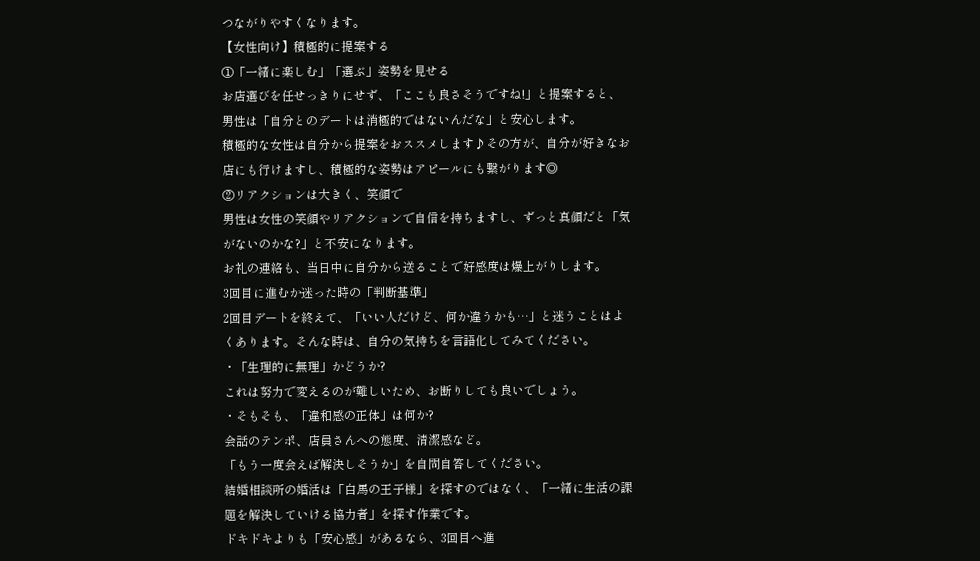つながりやすくなります。
【女性向け】積極的に提案する
①「一緒に楽しむ」「選ぶ」姿勢を見せる
お店選びを任せっきりにせず、「ここも良さそうですね!」と提案すると、男性は「自分とのデートは消極的ではないんだな」と安心します。
積極的な女性は自分から提案をおススメします♪その方が、自分が好きなお店にも行けますし、積極的な姿勢はアピールにも繋がります◎
②リアクションは大きく、笑顔で
男性は女性の笑顔やリアクションで自信を持ちますし、ずっと真顔だと「気がないのかな?」と不安になります。
お礼の連絡も、当日中に自分から送ることで好感度は爆上がりします。
3回目に進むか迷った時の「判断基準」
2回目デートを終えて、「いい人だけど、何か違うかも…」と迷うことはよくあります。そんな時は、自分の気持ちを言語化してみてください。
・「生理的に無理」かどうか?
これは努力で変えるのが難しいため、お断りしても良いでしょう。
・そもそも、「違和感の正体」は何か?
会話のテンポ、店員さんへの態度、清潔感など。
「もう一度会えば解決しそうか」を自問自答してください。
結婚相談所の婚活は「白馬の王子様」を探すのではなく、「一緒に生活の課題を解決していける協力者」を探す作業です。
ドキドキよりも「安心感」があるなら、3回目へ進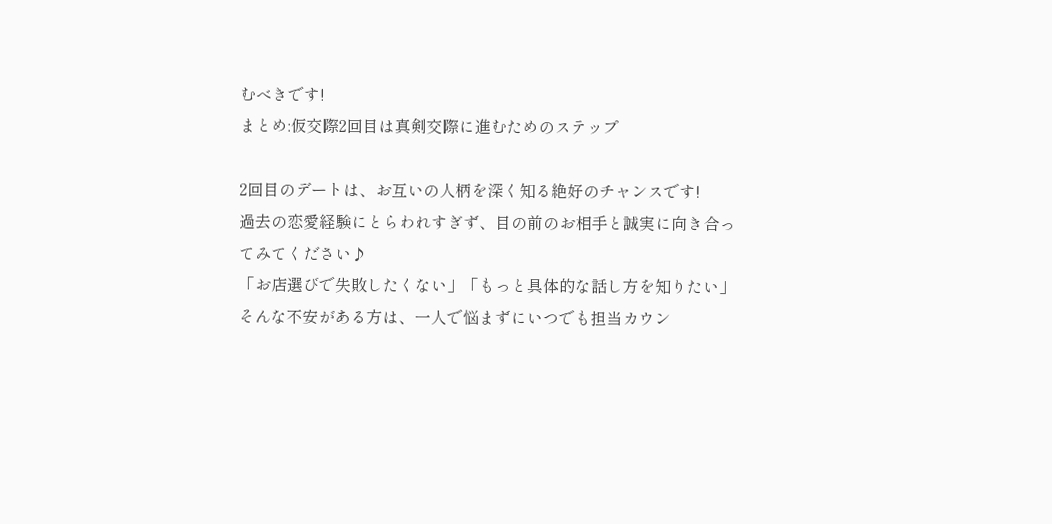むべきです!
まとめ:仮交際2回目は真剣交際に進むためのステップ

2回目のデートは、お互いの人柄を深く知る絶好のチャンスです!
過去の恋愛経験にとらわれすぎず、目の前のお相手と誠実に向き合ってみてください♪
「お店選びで失敗したくない」「もっと具体的な話し方を知りたい」
そんな不安がある方は、一人で悩まずにいつでも担当カウン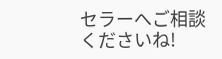セラーへご相談くださいね!